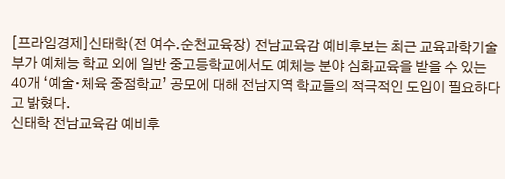[프라임경제]신태학(전 여수.순천교육장) 전남교육감 예비후보는 최근 교육과학기술부가 예체능 학교 외에 일반 중고등학교에서도 예체능 분야 심화교육을 받을 수 있는 40개 ‘예술∙체육 중점학교’ 공모에 대해 전남지역 학교들의 적극적인 도입이 필요하다고 밝혔다.
신태학 전남교육감 예비후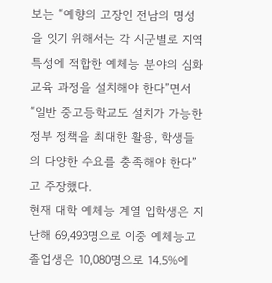보는 “예향의 고장인 전남의 명성을 잇기 위해서는 각 시군별로 지역 특성에 적합한 예체능 분야의 심화교육 과정을 설치해야 한다”면서 “일반 중고등학교도 설치가 가능한 정부 정책을 최대한 활용, 학생들의 다양한 수요를 충족해야 한다”고 주장했다.
현재 대학 예체능 계열 입학생은 지난해 69,493명으로 이중 예체능고 졸업생은 10,080명으로 14.5%에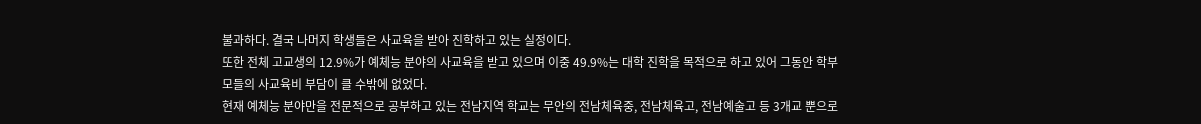불과하다. 결국 나머지 학생들은 사교육을 받아 진학하고 있는 실정이다.
또한 전체 고교생의 12.9%가 예체능 분야의 사교육을 받고 있으며 이중 49.9%는 대학 진학을 목적으로 하고 있어 그동안 학부모들의 사교육비 부담이 클 수밖에 없었다.
현재 예체능 분야만을 전문적으로 공부하고 있는 전남지역 학교는 무안의 전남체육중, 전남체육고, 전남예술고 등 3개교 뿐으로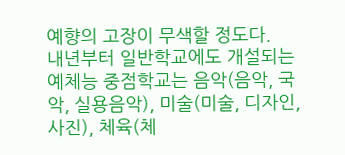예향의 고장이 무색할 정도다.
내년부터 일반학교에도 개설되는 예체능 중점학교는 음악(음악, 국악, 실용음악), 미술(미술, 디자인, 사진), 체육(체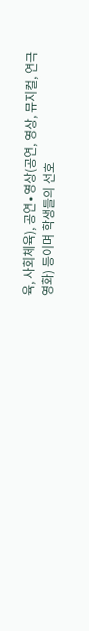육, 사회체육), 공연∙영상(공연, 영상, 뮤지컬, 연극영화) 등이며 학생들의 선호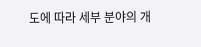도에 따라 세부 분야의 개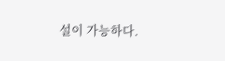설이 가능하다.